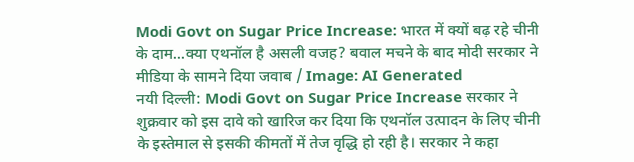Modi Govt on Sugar Price Increase: भारत में क्यों बढ़ रहे चीनी के दाम...क्या एथनॉल है असली वजह? बवाल मचने के बाद मोदी सरकार ने मीडिया के सामने दिया जवाब / Image: AI Generated
नयी दिल्ली: Modi Govt on Sugar Price Increase सरकार ने शुक्रवार को इस दावे को खारिज कर दिया कि एथनॉल उत्पादन के लिए चीनी के इस्तेमाल से इसकी कीमतों में तेज वृद्धि हो रही है। सरकार ने कहा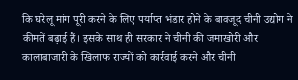कि घरेलू मांग पूरी करने के लिए पर्याप्त भंडार होने के बावजूद चीनी उद्योग ने कीमतें बढ़ाई हैं। इसके साथ ही सरकार ने चीनी की जमाखोरी और कालाबाजारी के खिलाफ राज्यों को कार्रवाई करने और चीनी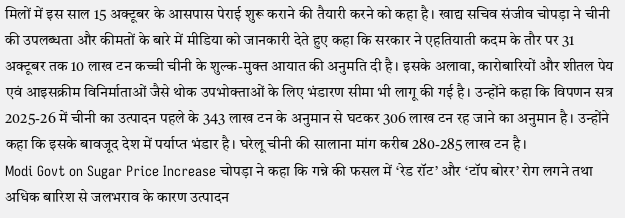मिलों में इस साल 15 अक्टूबर के आसपास पेराई शुरू कराने की तैयारी करने को कहा है। खाद्य सचिव संजीव चोपड़ा ने चीनी की उपलब्धता और कीमतों के बारे में मीडिया को जानकारी देते हुए कहा कि सरकार ने एहतियाती कदम के तौर पर 31 अक्टूबर तक 10 लाख टन कच्ची चीनी के शुल्क-मुक्त आयात की अनुमति दी है। इसके अलावा, कारोबारियों और शीतल पेय एवं आइसक्रीम विनिर्माताओं जैसे थोक उपभोक्ताओं के लिए भंडारण सीमा भी लागू की गई है। उन्होंने कहा कि विपणन सत्र 2025-26 में चीनी का उत्पादन पहले के 343 लाख टन के अनुमान से घटकर 306 लाख टन रह जाने का अनुमान है। उन्होंने कहा कि इसके बावजूद देश में पर्याप्त भंडार है। घरेलू चीनी की सालाना मांग करीब 280-285 लाख टन है।
Modi Govt on Sugar Price Increase चोपड़ा ने कहा कि गन्ने की फसल में ‘रेड रॉट’ और ‘टॉप बोरर’ रोग लगने तथा अधिक बारिश से जलभराव के कारण उत्पादन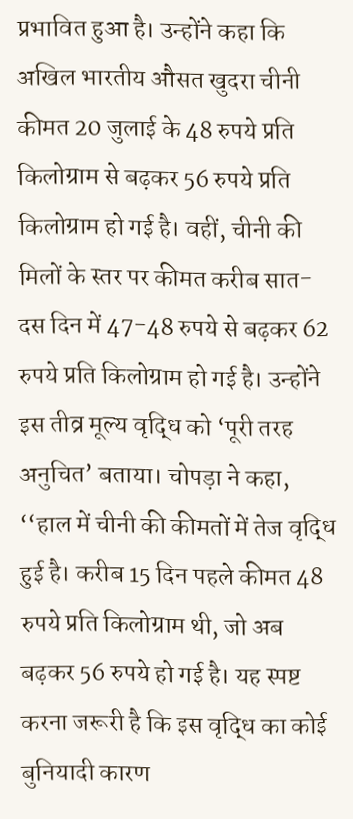प्रभावित हुआ है। उन्होंने कहा कि अखिल भारतीय औसत खुदरा चीनी कीमत 20 जुलाई के 48 रुपये प्रति किलोग्राम से बढ़कर 56 रुपये प्रति किलोग्राम हो गई है। वहीं, चीनी की मिलों के स्तर पर कीमत करीब सात-दस दिन में 47-48 रुपये से बढ़कर 62 रुपये प्रति किलोग्राम हो गई है। उन्होंने इस तीव्र मूल्य वृद्धि को ‘पूरी तरह अनुचित’ बताया। चोपड़ा ने कहा, ‘‘हाल में चीनी की कीमतों में तेज वृद्धि हुई है। करीब 15 दिन पहले कीमत 48 रुपये प्रति किलोग्राम थी, जो अब बढ़कर 56 रुपये हो गई है। यह स्पष्ट करना जरूरी है कि इस वृद्धि का कोई बुनियादी कारण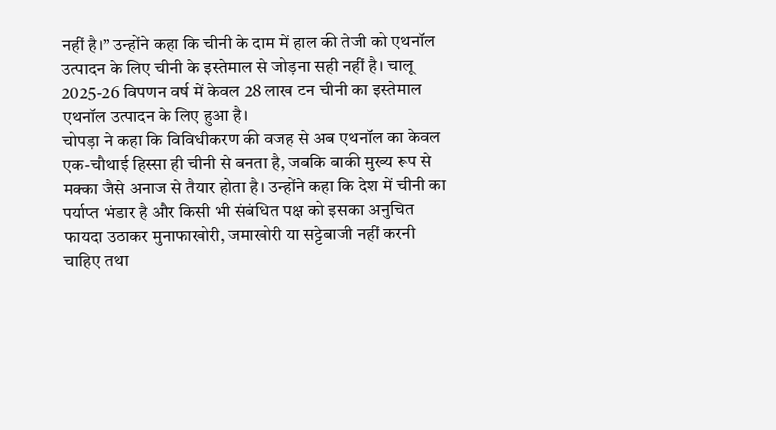नहीं है।’’ उन्होंने कहा कि चीनी के दाम में हाल की तेजी को एथनॉल उत्पादन के लिए चीनी के इस्तेमाल से जोड़ना सही नहीं है। चालू 2025-26 विपणन वर्ष में केवल 28 लाख टन चीनी का इस्तेमाल एथनॉल उत्पादन के लिए हुआ है।
चोपड़ा ने कहा कि विविधीकरण की वजह से अब एथनॉल का केवल एक-चौथाई हिस्सा ही चीनी से बनता है, जबकि बाकी मुख्य रूप से मक्का जैसे अनाज से तैयार होता है। उन्होंने कहा कि देश में चीनी का पर्याप्त भंडार है और किसी भी संबंधित पक्ष को इसका अनुचित फायदा उठाकर मुनाफाखोरी, जमाखोरी या सट्टेबाजी नहीं करनी चाहिए तथा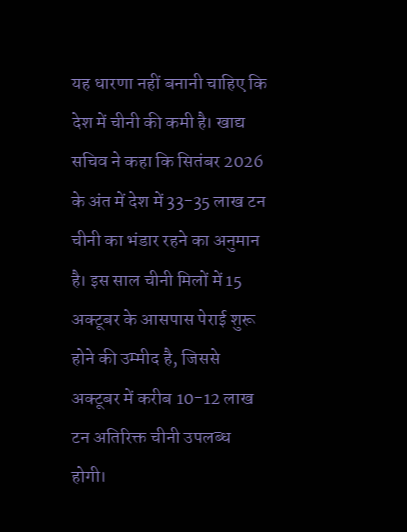यह धारणा नहीं बनानी चाहिए कि देश में चीनी की कमी है। खाद्य सचिव ने कहा कि सितंबर 2026 के अंत में देश में 33-35 लाख टन चीनी का भंडार रहने का अनुमान है। इस साल चीनी मिलों में 15 अक्टूबर के आसपास पेराई शुरू होने की उम्मीद है, जिससे अक्टूबर में करीब 10-12 लाख टन अतिरिक्त चीनी उपलब्ध होगी।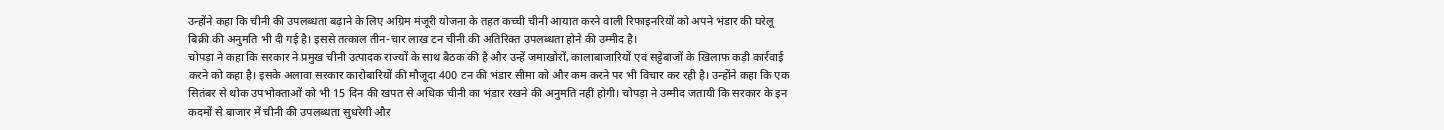उन्होंने कहा कि चीनी की उपलब्धता बढ़ाने के लिए अग्रिम मंजूरी योजना के तहत कच्ची चीनी आयात करने वाली रिफाइनरियों को अपने भंडार की घरेलू बिक्री की अनुमति भी दी गई है। इससे तत्काल तीन-चार लाख टन चीनी की अतिरिक्त उपलब्धता होने की उम्मीद है।
चोपड़ा ने कहा कि सरकार ने प्रमुख चीनी उत्पादक राज्यों के साथ बैठक की है और उन्हें जमाखोरों, कालाबाजारियों एवं सट्टेबाजों के खिलाफ कड़ी कार्रवाई करने को कहा है। इसके अलावा सरकार कारोबारियों की मौजूदा 400 टन की भंडार सीमा को और कम करने पर भी विचार कर रही है। उन्होंने कहा कि एक सितंबर से थोक उपभोक्ताओं को भी 15 दिन की खपत से अधिक चीनी का भंडार रखने की अनुमति नहीं होगी। चोपड़ा ने उम्मीद जतायी कि सरकार के इन कदमों से बाजार में चीनी की उपलब्धता सुधरेगी और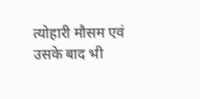त्योहारी मौसम एवं उसके बाद भी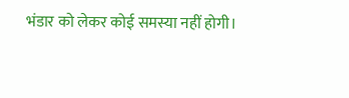भंडार को लेकर कोई समस्या नहीं होगी।